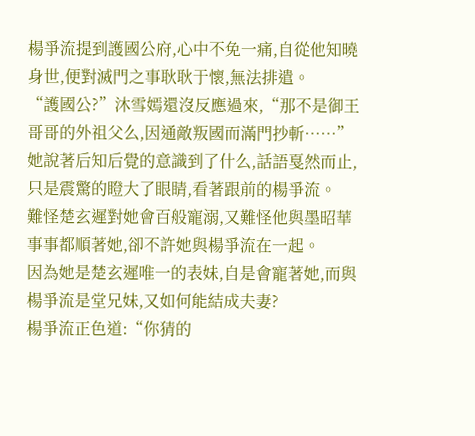楊爭流提到護國公府,心中不免一痛,自從他知曉身世,便對滅門之事耿耿于懷,無法排遣。
“護國公?”沐雪嫣還沒反應過來,“那不是御王哥哥的外祖父么,因通敵叛國而滿門抄斬……”
她說著后知后覺的意識到了什么,話語戛然而止,只是震驚的瞪大了眼睛,看著跟前的楊爭流。
難怪楚玄遲對她會百般寵溺,又難怪他與墨昭華事事都順著她,卻不許她與楊爭流在一起。
因為她是楚玄遲唯一的表妹,自是會寵著她,而與楊爭流是堂兄妹,又如何能結成夫妻?
楊爭流正色道:“你猜的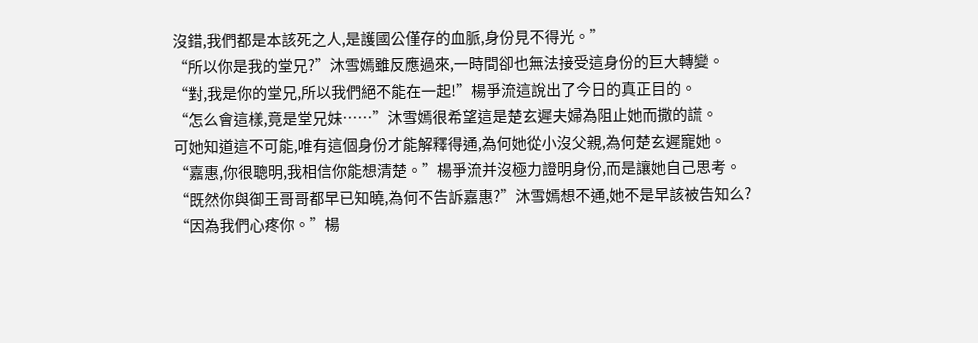沒錯,我們都是本該死之人,是護國公僅存的血脈,身份見不得光。”
“所以你是我的堂兄?”沐雪嫣雖反應過來,一時間卻也無法接受這身份的巨大轉變。
“對,我是你的堂兄,所以我們絕不能在一起!”楊爭流這說出了今日的真正目的。
“怎么會這樣,竟是堂兄妹……”沐雪嫣很希望這是楚玄遲夫婦為阻止她而撒的謊。
可她知道這不可能,唯有這個身份才能解釋得通,為何她從小沒父親,為何楚玄遲寵她。
“嘉惠,你很聰明,我相信你能想清楚。”楊爭流并沒極力證明身份,而是讓她自己思考。
“既然你與御王哥哥都早已知曉,為何不告訴嘉惠?”沐雪嫣想不通,她不是早該被告知么?
“因為我們心疼你。”楊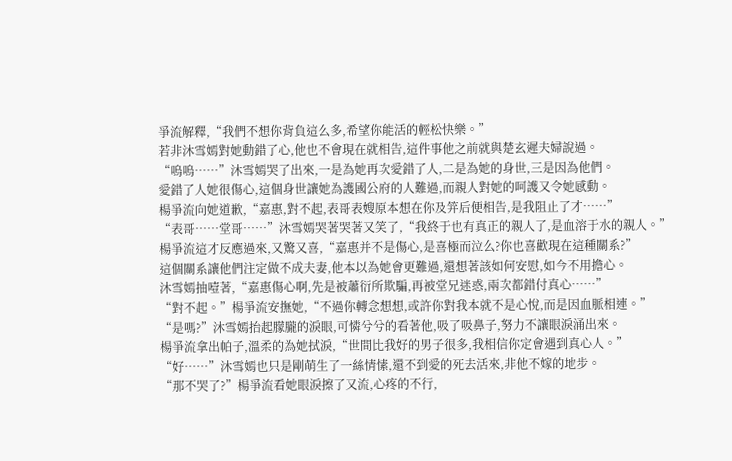爭流解釋,“我們不想你背負這么多,希望你能活的輕松快樂。”
若非沐雪嫣對她動錯了心,他也不會現在就相告,這件事他之前就與楚玄遲夫婦說過。
“嗚嗚……”沐雪嫣哭了出來,一是為她再次愛錯了人,二是為她的身世,三是因為他們。
愛錯了人她很傷心,這個身世讓她為護國公府的人難過,而親人對她的呵護又令她感動。
楊爭流向她道歉,“嘉惠,對不起,表哥表嫂原本想在你及笄后便相告,是我阻止了才……”
“表哥……堂哥……”沐雪嫣哭著哭著又笑了,“我終于也有真正的親人了,是血溶于水的親人。”
楊爭流這才反應過來,又驚又喜,“嘉惠并不是傷心,是喜極而泣么?你也喜歡現在這種關系?”
這個關系讓他們注定做不成夫妻,他本以為她會更難過,還想著該如何安慰,如今不用擔心。
沐雪嫣抽噎著,“嘉惠傷心啊,先是被蕭衍所欺騙,再被堂兄迷惑,兩次都錯付真心……”
“對不起。”楊爭流安撫她,“不過你轉念想想,或許你對我本就不是心悅,而是因血脈相連。”
“是嗎?”沐雪嫣抬起朦朧的淚眼,可憐兮兮的看著他,吸了吸鼻子,努力不讓眼淚涌出來。
楊爭流拿出帕子,溫柔的為她拭淚,“世間比我好的男子很多,我相信你定會遇到真心人。”
“好……”沐雪嫣也只是剛萌生了一絲情愫,還不到愛的死去活來,非他不嫁的地步。
“那不哭了?”楊爭流看她眼淚擦了又流,心疼的不行,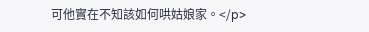可他實在不知該如何哄姑娘家。</p>